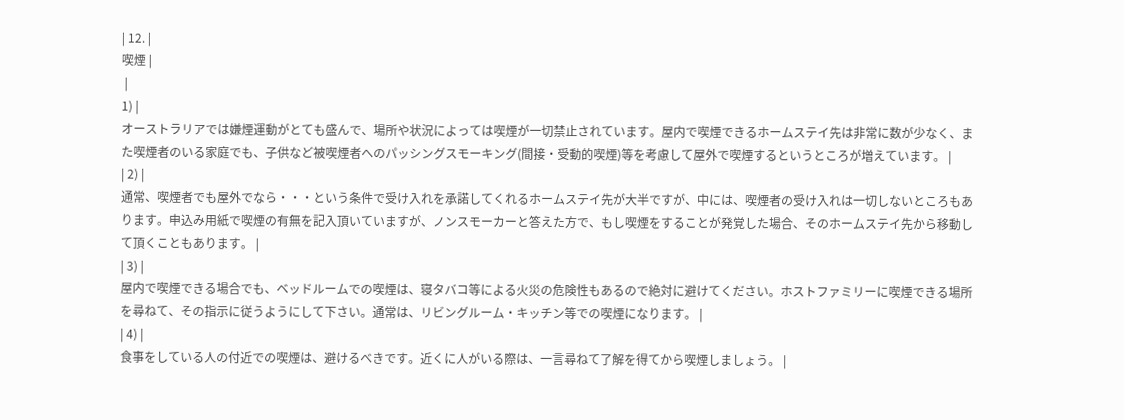| 12. |
喫煙 |
 |
1) |
オーストラリアでは嫌煙運動がとても盛んで、場所や状況によっては喫煙が一切禁止されています。屋内で喫煙できるホームステイ先は非常に数が少なく、また喫煙者のいる家庭でも、子供など被喫煙者へのパッシングスモーキング(間接・受動的喫煙)等を考慮して屋外で喫煙するというところが増えています。 |
| 2) |
通常、喫煙者でも屋外でなら・・・という条件で受け入れを承諾してくれるホームステイ先が大半ですが、中には、喫煙者の受け入れは一切しないところもあります。申込み用紙で喫煙の有無を記入頂いていますが、ノンスモーカーと答えた方で、もし喫煙をすることが発覚した場合、そのホームステイ先から移動して頂くこともあります。 |
| 3) |
屋内で喫煙できる場合でも、ベッドルームでの喫煙は、寝タバコ等による火災の危険性もあるので絶対に避けてください。ホストファミリーに喫煙できる場所を尋ねて、その指示に従うようにして下さい。通常は、リビングルーム・キッチン等での喫煙になります。 |
| 4) |
食事をしている人の付近での喫煙は、避けるべきです。近くに人がいる際は、一言尋ねて了解を得てから喫煙しましょう。 |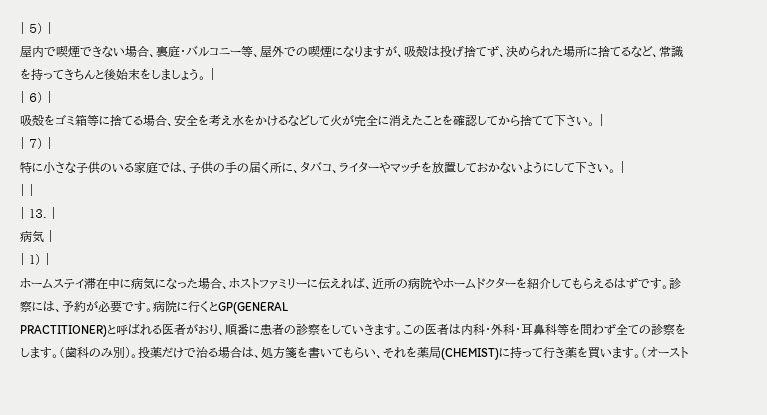| 5) |
屋内で喫煙できない場合、裏庭・バルコニー等、屋外での喫煙になりますが、吸殻は投げ捨てず、決められた場所に捨てるなど、常識を持ってきちんと後始末をしましょう。 |
| 6) |
吸殻をゴミ箱等に捨てる場合、安全を考え水をかけるなどして火が完全に消えたことを確認してから捨てて下さい。 |
| 7) |
特に小さな子供のいる家庭では、子供の手の届く所に、タバコ、ライターやマッチを放置しておかないようにして下さい。 |
| |
| 13. |
病気 |
| 1) |
ホームステイ滞在中に病気になった場合、ホストファミリーに伝えれば、近所の病院やホームドクターを紹介してもらえるはずです。診察には、予約が必要です。病院に行くとGP(GENERAL
PRACTITIONER)と呼ばれる医者がおり、順番に患者の診察をしていきます。この医者は内科・外科・耳鼻科等を問わず全ての診察をします。(歯科のみ別)。投薬だけで治る場合は、処方箋を書いてもらい、それを薬局(CHEMIST)に持って行き薬を買います。(オースト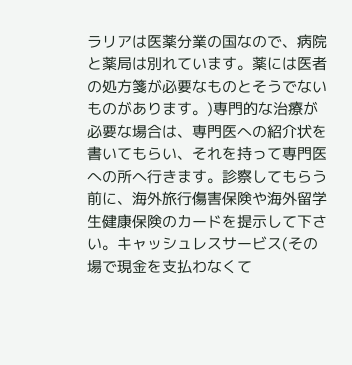ラリアは医薬分業の国なので、病院と薬局は別れています。薬には医者の処方箋が必要なものとそうでないものがあります。)専門的な治療が必要な場合は、専門医への紹介状を書いてもらい、それを持って専門医への所へ行きます。診察してもらう前に、海外旅行傷害保険や海外留学生健康保険のカードを提示して下さい。キャッシュレスサービス(その場で現金を支払わなくて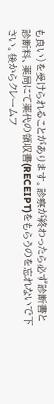も良い)を受けられることがあります。診察が終わったら必ず診断書と診断料、薬局にて薬代の領収書(RECEIPT)をもらうのを忘れないで下さい。後からクレームフ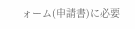ォーム(申請書)に必要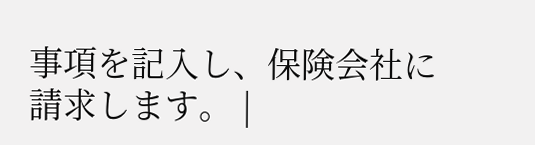事項を記入し、保険会社に請求します。 |